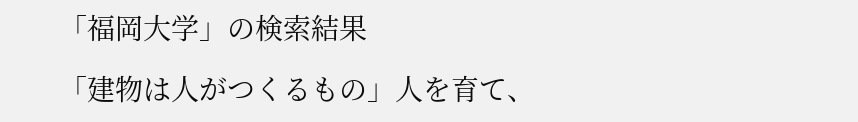「福岡大学」の検索結果

「建物は人がつくるもの」人を育て、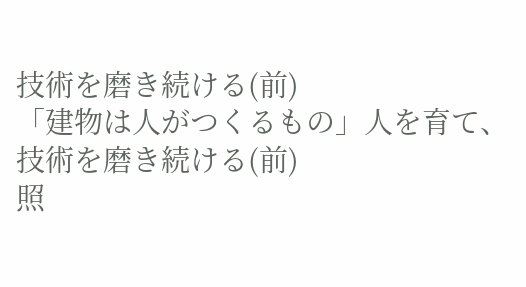技術を磨き続ける(前)
「建物は人がつくるもの」人を育て、技術を磨き続ける(前)
照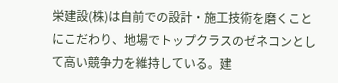栄建設(株)は自前での設計・施工技術を磨くことにこだわり、地場でトップクラスのゼネコンとして高い競争力を維持している。建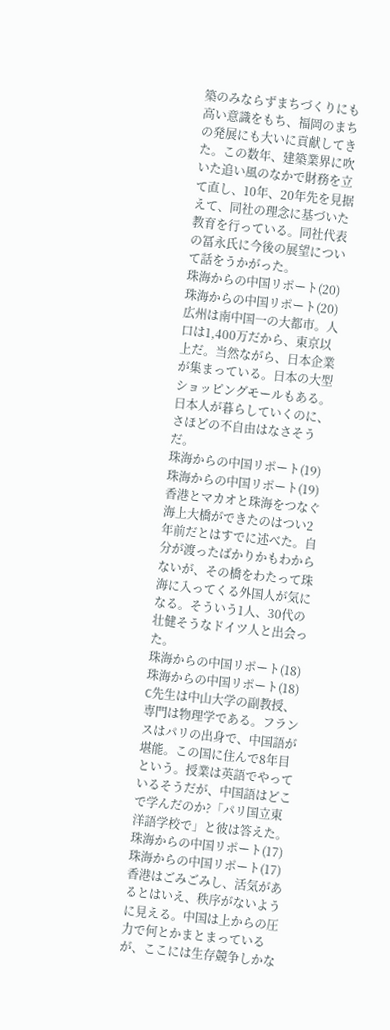築のみならずまちづくりにも高い意識をもち、福岡のまちの発展にも大いに貢献してきた。この数年、建築業界に吹いた追い風のなかで財務を立て直し、10年、20年先を見据えて、同社の理念に基づいた教育を行っている。同社代表の冨永氏に今後の展望について話をうかがった。
珠海からの中国リポート(20)
珠海からの中国リポート(20)
広州は南中国一の大都市。人口は1,400万だから、東京以上だ。当然ながら、日本企業が集まっている。日本の大型ショッピングモールもある。日本人が暮らしていくのに、さほどの不自由はなさそうだ。
珠海からの中国リポート(19)
珠海からの中国リポート(19)
香港とマカオと珠海をつなぐ海上大橋ができたのはつい2年前だとはすでに述べた。自分が渡ったばかりかもわからないが、その橋をわたって珠海に入ってくる外国人が気になる。そういう1人、30代の壮健そうなドイツ人と出会った。
珠海からの中国リポート(18)
珠海からの中国リポート(18)
C先生は中山大学の副教授、専門は物理学である。フランスはパリの出身で、中国語が堪能。この国に住んで8年目という。授業は英語でやっているそうだが、中国語はどこで学んだのか?「パリ国立東洋語学校で」と彼は答えた。
珠海からの中国リポート(17)
珠海からの中国リポート(17)
香港はごみごみし、活気があるとはいえ、秩序がないように見える。中国は上からの圧力で何とかまとまっているが、ここには生存競争しかな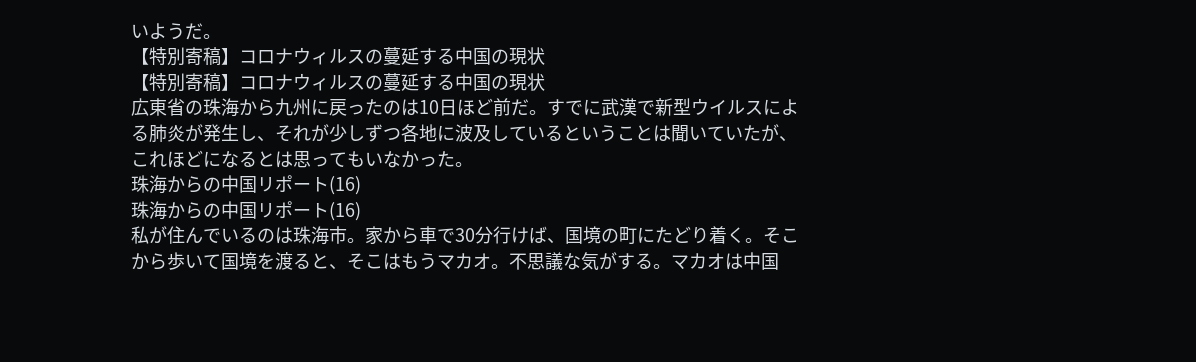いようだ。
【特別寄稿】コロナウィルスの蔓延する中国の現状
【特別寄稿】コロナウィルスの蔓延する中国の現状
広東省の珠海から九州に戻ったのは10日ほど前だ。すでに武漢で新型ウイルスによる肺炎が発生し、それが少しずつ各地に波及しているということは聞いていたが、これほどになるとは思ってもいなかった。
珠海からの中国リポート(16)
珠海からの中国リポート(16)
私が住んでいるのは珠海市。家から車で30分行けば、国境の町にたどり着く。そこから歩いて国境を渡ると、そこはもうマカオ。不思議な気がする。マカオは中国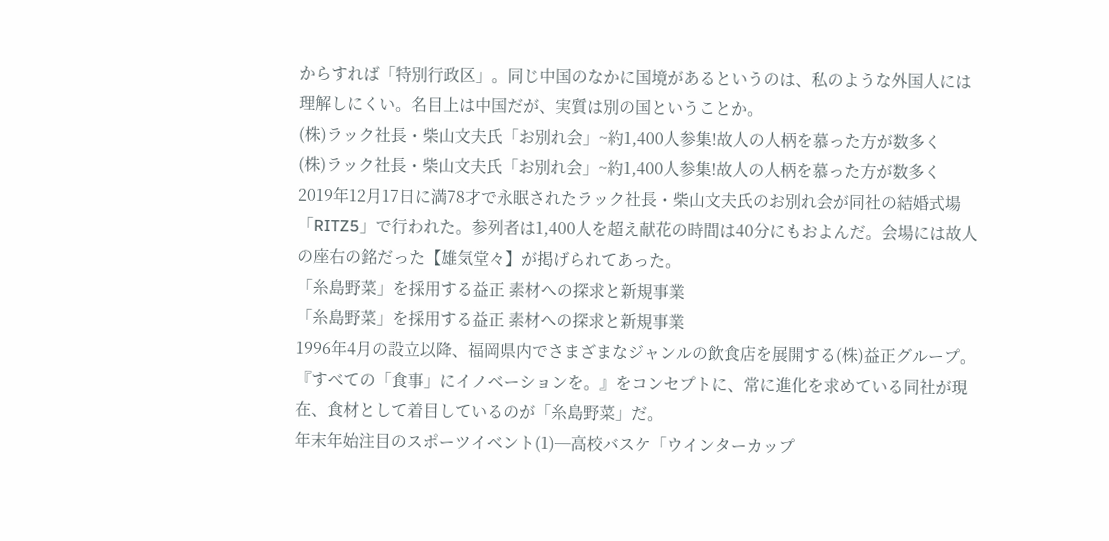からすれば「特別行政区」。同じ中国のなかに国境があるというのは、私のような外国人には理解しにくい。名目上は中国だが、実質は別の国ということか。
(株)ラック社長・柴山文夫氏「お別れ会」~約1,400人参集!故人の人柄を慕った方が数多く
(株)ラック社長・柴山文夫氏「お別れ会」~約1,400人参集!故人の人柄を慕った方が数多く
2019年12月17日に満78才で永眠されたラック社長・柴山文夫氏のお別れ会が同社の結婚式場「RITZ5」で行われた。参列者は1,400人を超え献花の時間は40分にもおよんだ。会場には故人の座右の銘だった【雄気堂々】が掲げられてあった。
「糸島野菜」を採用する益正 素材への探求と新規事業
「糸島野菜」を採用する益正 素材への探求と新規事業
1996年4月の設立以降、福岡県内でさまざまなジャンルの飲食店を展開する(株)益正グループ。『すべての「食事」にイノベーションを。』をコンセプトに、常に進化を求めている同社が現在、食材として着目しているのが「糸島野菜」だ。
年末年始注目のスポーツイベント(1)─高校バスケ「ウインターカップ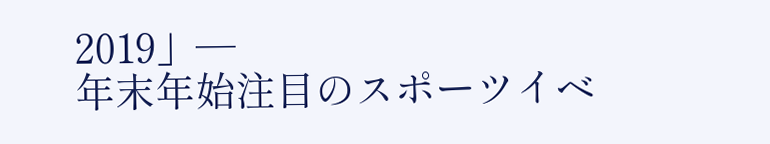2019」─
年末年始注目のスポーツイベ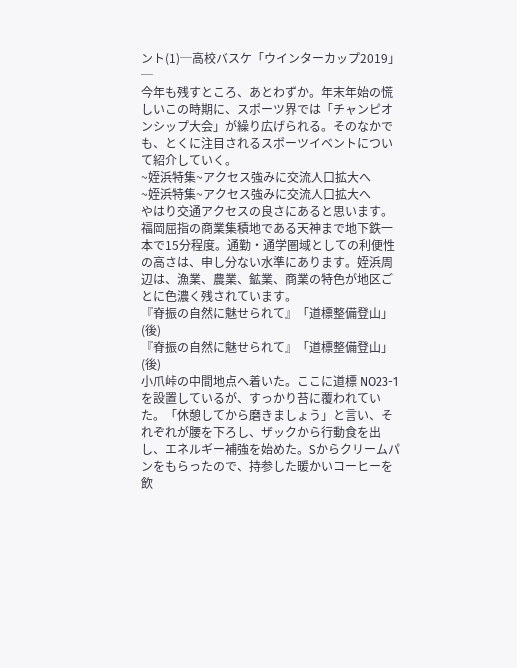ント(1)─高校バスケ「ウインターカップ2019」─
今年も残すところ、あとわずか。年末年始の慌しいこの時期に、スポーツ界では「チャンピオンシップ大会」が繰り広げられる。そのなかでも、とくに注目されるスポーツイベントについて紹介していく。
~姪浜特集~アクセス強みに交流人口拡大へ
~姪浜特集~アクセス強みに交流人口拡大へ
やはり交通アクセスの良さにあると思います。福岡屈指の商業集積地である天神まで地下鉄一本で15分程度。通勤・通学圏域としての利便性の高さは、申し分ない水準にあります。姪浜周辺は、漁業、農業、鉱業、商業の特色が地区ごとに色濃く残されています。
『脊振の自然に魅せられて』「道標整備登山」(後)
『脊振の自然に魅せられて』「道標整備登山」(後)
小爪峠の中間地点へ着いた。ここに道標 NO23-1を設置しているが、すっかり苔に覆われていた。「休憩してから磨きましょう」と言い、それぞれが腰を下ろし、ザックから行動食を出し、エネルギー補強を始めた。Sからクリームパンをもらったので、持参した暖かいコーヒーを飲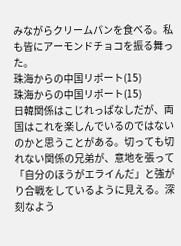みながらクリームパンを食べる。私も皆にアーモンドチョコを振る舞った。
珠海からの中国リポート(15)
珠海からの中国リポート(15)
日韓関係はこじれっぱなしだが、両国はこれを楽しんでいるのではないのかと思うことがある。切っても切れない関係の兄弟が、意地を張って「自分のほうがエライんだ」と強がり合戦をしているように見える。深刻なよう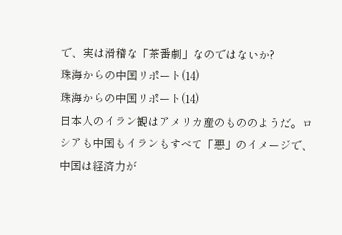で、実は滑稽な「茶番劇」なのではないか?
珠海からの中国リポート(14)
珠海からの中国リポート(14)
日本人のイラン観はアメリカ産のもののようだ。ロシアも中国もイランもすべて「悪」のイメージで、中国は経済力が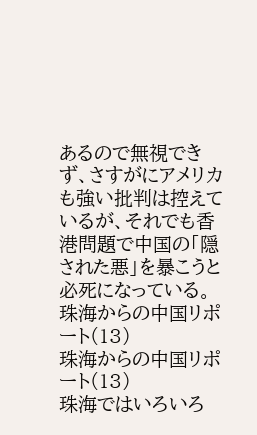あるので無視できず、さすがにアメリカも強い批判は控えているが、それでも香港問題で中国の「隠された悪」を暴こうと必死になっている。
珠海からの中国リポート(13)
珠海からの中国リポート(13)
珠海ではいろいろ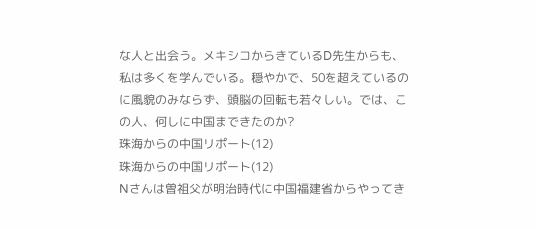な人と出会う。メキシコからきているD先生からも、私は多くを学んでいる。穏やかで、50を超えているのに風貌のみならず、頭脳の回転も若々しい。では、この人、何しに中国まできたのか?
珠海からの中国リポート(12)
珠海からの中国リポート(12)
Nさんは曽祖父が明治時代に中国福建省からやってき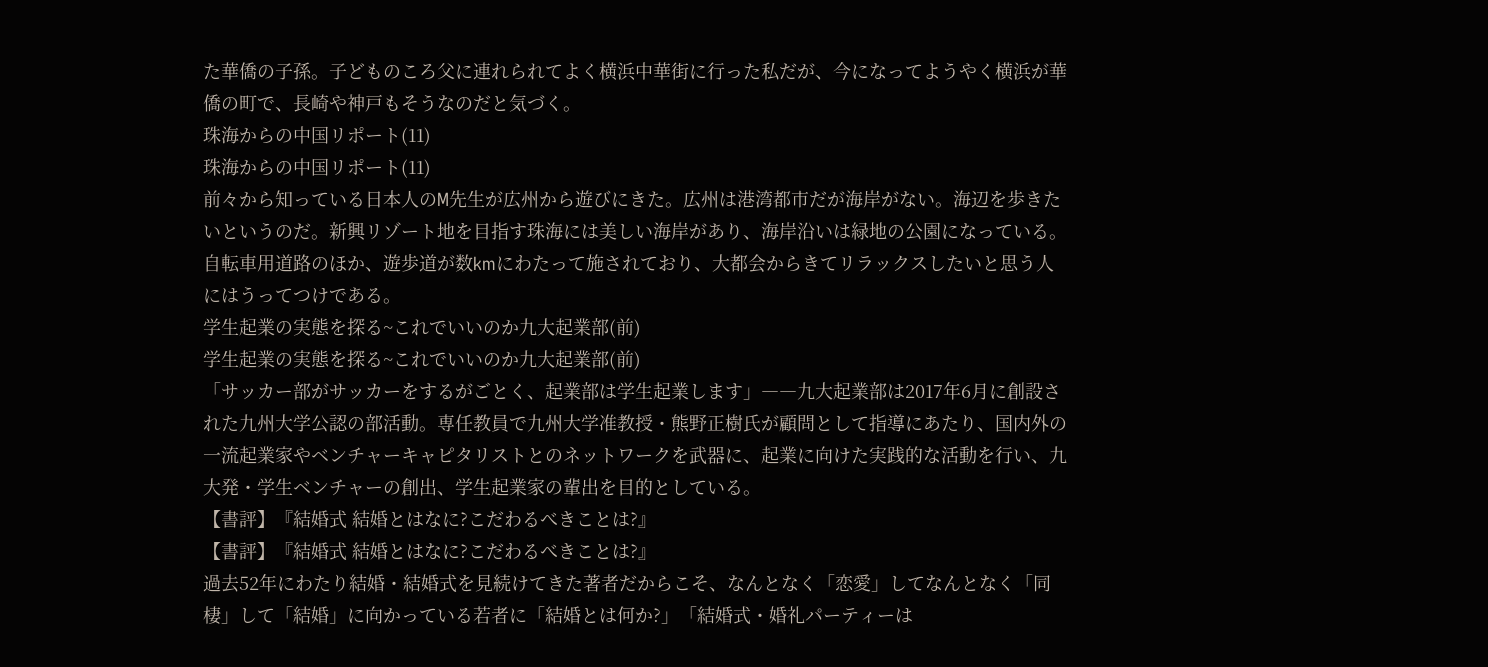た華僑の子孫。子どものころ父に連れられてよく横浜中華街に行った私だが、今になってようやく横浜が華僑の町で、長崎や神戸もそうなのだと気づく。
珠海からの中国リポート(11)
珠海からの中国リポート(11)
前々から知っている日本人のM先生が広州から遊びにきた。広州は港湾都市だが海岸がない。海辺を歩きたいというのだ。新興リゾート地を目指す珠海には美しい海岸があり、海岸沿いは緑地の公園になっている。自転車用道路のほか、遊歩道が数kmにわたって施されており、大都会からきてリラックスしたいと思う人にはうってつけである。
学生起業の実態を探る~これでいいのか九大起業部(前)
学生起業の実態を探る~これでいいのか九大起業部(前)
「サッカー部がサッカーをするがごとく、起業部は学生起業します」――九大起業部は2017年6月に創設された九州大学公認の部活動。専任教員で九州大学准教授・熊野正樹氏が顧問として指導にあたり、国内外の一流起業家やベンチャーキャピタリストとのネットワークを武器に、起業に向けた実践的な活動を行い、九大発・学生ベンチャーの創出、学生起業家の輩出を目的としている。
【書評】『結婚式 結婚とはなに?こだわるべきことは?』
【書評】『結婚式 結婚とはなに?こだわるべきことは?』
過去52年にわたり結婚・結婚式を見続けてきた著者だからこそ、なんとなく「恋愛」してなんとなく「同棲」して「結婚」に向かっている若者に「結婚とは何か?」「結婚式・婚礼パーティーは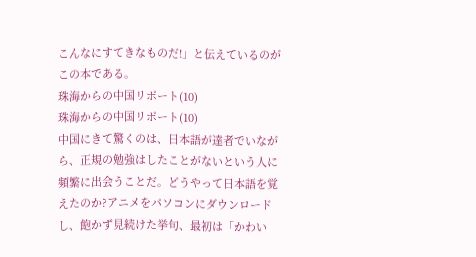こんなにすてきなものだ!」と伝えているのがこの本である。
珠海からの中国リポート(10)
珠海からの中国リポート(10)
中国にきて驚くのは、日本語が達者でいながら、正規の勉強はしたことがないという人に頻繁に出会うことだ。どうやって日本語を覚えたのか?アニメをパソコンにダウンロードし、飽かず見続けた挙句、最初は「かわい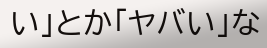い」とか「ヤバい」な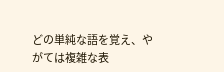どの単純な語を覚え、やがては複雑な表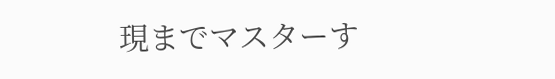現までマスターす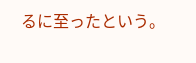るに至ったという。